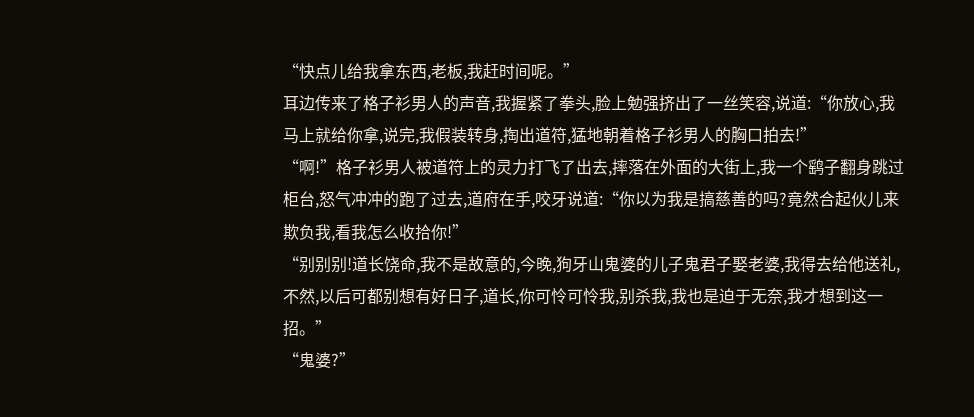“快点儿给我拿东西,老板,我赶时间呢。”
耳边传来了格子衫男人的声音,我握紧了拳头,脸上勉强挤出了一丝笑容,说道:“你放心,我马上就给你拿,说完,我假装转身,掏出道符,猛地朝着格子衫男人的胸口拍去!”
“啊!”格子衫男人被道符上的灵力打飞了出去,摔落在外面的大街上,我一个鹞子翻身跳过柜台,怒气冲冲的跑了过去,道府在手,咬牙说道:“你以为我是搞慈善的吗?竟然合起伙儿来欺负我,看我怎么收拾你!”
“别别别!道长饶命,我不是故意的,今晚,狗牙山鬼婆的儿子鬼君子娶老婆,我得去给他送礼,不然,以后可都别想有好日子,道长,你可怜可怜我,别杀我,我也是迫于无奈,我才想到这一招。”
“鬼婆?”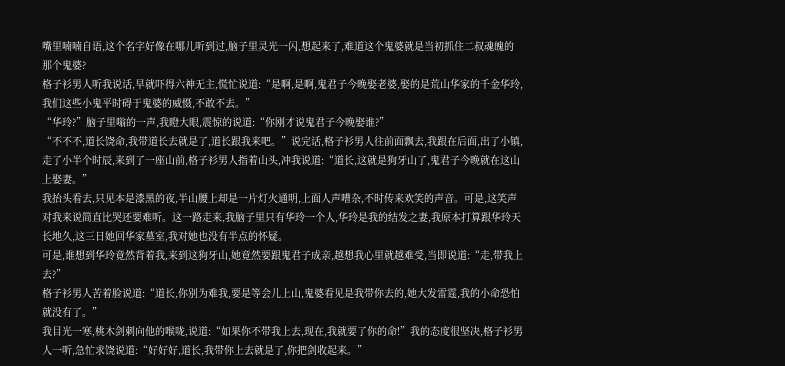嘴里喃喃自语,这个名字好像在哪儿听到过,脑子里灵光一闪,想起来了,难道这个鬼婆就是当初抓住二叔魂魄的那个鬼婆?
格子衫男人听我说话,早就吓得六神无主,慌忙说道:“是啊,是啊,鬼君子今晚娶老婆,娶的是荒山华家的千金华玲,我们这些小鬼平时碍于鬼婆的威慑,不敢不去。”
“华玲?”脑子里嗡的一声,我瞪大眼,震惊的说道:“你刚才说鬼君子今晚娶谁?”
“不不不,道长饶命,我带道长去就是了,道长跟我来吧。”说完话,格子衫男人往前面飘去,我跟在后面,出了小镇,走了小半个时辰,来到了一座山前,格子衫男人指着山头,冲我说道:“道长,这就是狗牙山了,鬼君子今晚就在这山上娶妻。”
我抬头看去,只见本是漆黑的夜,半山腰上却是一片灯火通明,上面人声嘈杂,不时传来欢笑的声音。可是,这笑声对我来说简直比哭还要难听。这一路走来,我脑子里只有华玲一个人,华玲是我的结发之妻,我原本打算跟华玲天长地久,这三日她回华家墓室,我对她也没有半点的怀疑。
可是,谁想到华玲竟然背着我,来到这狗牙山,她竟然要跟鬼君子成亲,越想我心里就越难受,当即说道:“走,带我上去?”
格子衫男人苦着脸说道:“道长,你别为难我,要是等会儿上山,鬼婆看见是我带你去的,她大发雷霆,我的小命恐怕就没有了。”
我目光一寒,桃木剑刺向他的喉咙,说道:“如果你不带我上去,现在,我就要了你的命!”我的态度很坚决,格子衫男人一听,急忙求饶说道:“好好好,道长,我带你上去就是了,你把剑收起来。”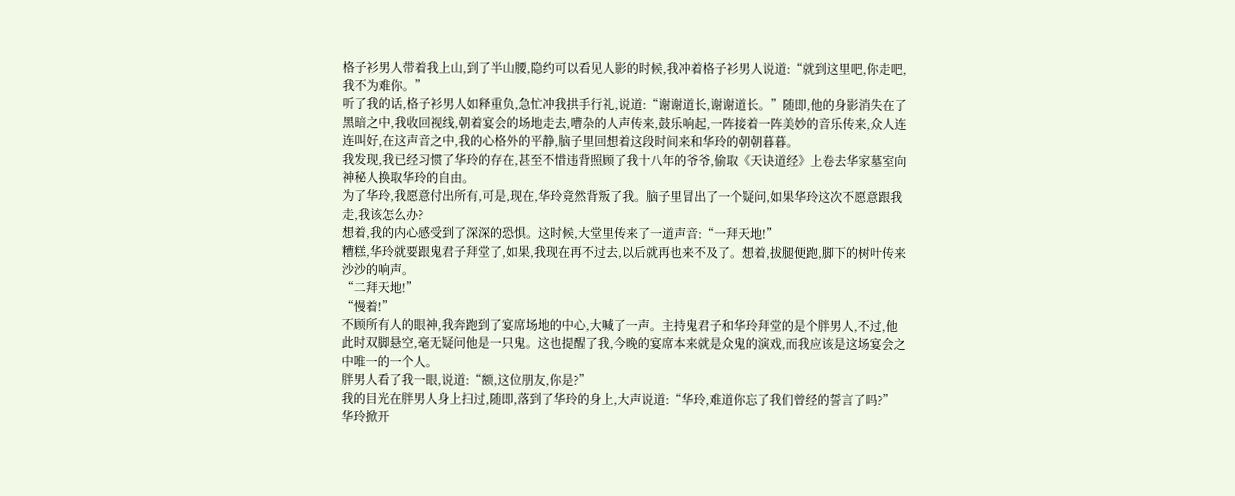格子衫男人带着我上山,到了半山腰,隐约可以看见人影的时候,我冲着格子衫男人说道:“就到这里吧,你走吧,我不为难你。”
听了我的话,格子衫男人如释重负,急忙冲我拱手行礼,说道:“谢谢道长,谢谢道长。”随即,他的身影消失在了黑暗之中,我收回视线,朝着宴会的场地走去,嘈杂的人声传来,鼓乐响起,一阵接着一阵美妙的音乐传来,众人连连叫好,在这声音之中,我的心格外的平静,脑子里回想着这段时间来和华玲的朝朝暮暮。
我发现,我已经习惯了华玲的存在,甚至不惜违背照顾了我十八年的爷爷,偷取《天诀道经》上卷去华家墓室向神秘人换取华玲的自由。
为了华玲,我愿意付出所有,可是,现在,华玲竟然背叛了我。脑子里冒出了一个疑问,如果华玲这次不愿意跟我走,我该怎么办?
想着,我的内心感受到了深深的恐惧。这时候,大堂里传来了一道声音:“一拜天地!”
糟糕,华玲就要跟鬼君子拜堂了,如果,我现在再不过去,以后就再也来不及了。想着,拔腿便跑,脚下的树叶传来沙沙的响声。
“二拜天地!”
“慢着!”
不顾所有人的眼神,我奔跑到了宴席场地的中心,大喊了一声。主持鬼君子和华玲拜堂的是个胖男人,不过,他此时双脚悬空,毫无疑问他是一只鬼。这也提醒了我,今晚的宴席本来就是众鬼的演戏,而我应该是这场宴会之中唯一的一个人。
胖男人看了我一眼,说道:“额,这位朋友,你是?”
我的目光在胖男人身上扫过,随即,落到了华玲的身上,大声说道:“华玲,难道你忘了我们曾经的誓言了吗?”
华玲掀开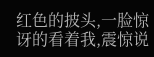红色的披头,一脸惊讶的看着我,震惊说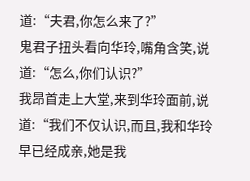道:“夫君,你怎么来了?”
鬼君子扭头看向华玲,嘴角含笑,说道:“怎么,你们认识?”
我昂首走上大堂,来到华玲面前,说道:“我们不仅认识,而且,我和华玲早已经成亲,她是我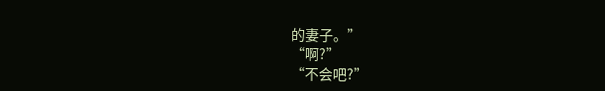的妻子。”
“啊?”
“不会吧?”